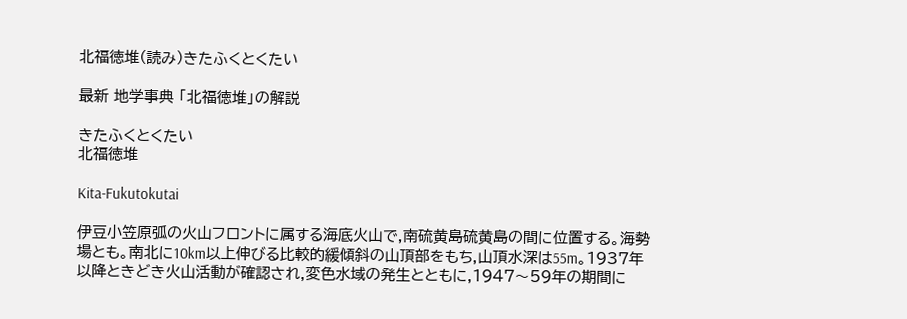北福徳堆(読み)きたふくとくたい

最新 地学事典 「北福徳堆」の解説

きたふくとくたい
北福徳堆

Kita-Fukutokutai

伊豆小笠原弧の火山フロントに属する海底火山で,南硫黄島硫黄島の間に位置する。海勢場とも。南北に10km以上伸びる比較的緩傾斜の山頂部をもち,山頂水深は55m。1937年以降ときどき火山活動が確認され,変色水域の発生とともに,1947〜59年の期間に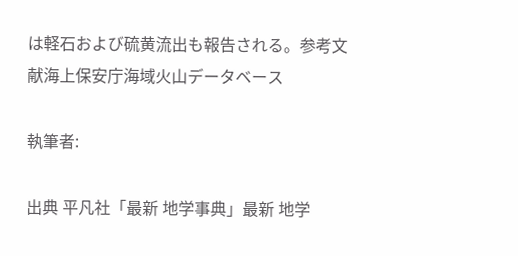は軽石および硫黄流出も報告される。参考文献海上保安庁海域火山データベース

執筆者:

出典 平凡社「最新 地学事典」最新 地学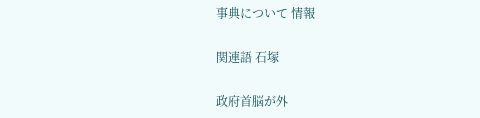事典について 情報

関連語 石塚

政府首脳が外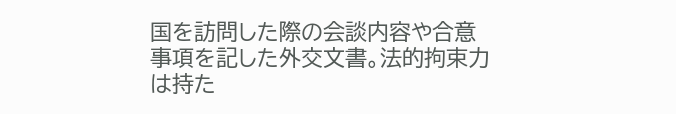国を訪問した際の会談内容や合意事項を記した外交文書。法的拘束力は持た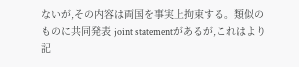ないが,その内容は両国を事実上拘束する。類似のものに共同発表 joint statementがあるが,これはより記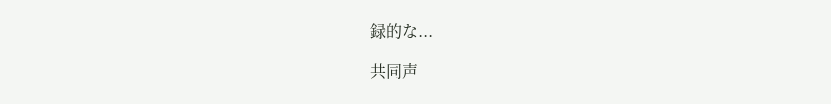録的な...

共同声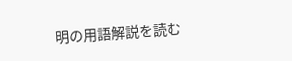明の用語解説を読む